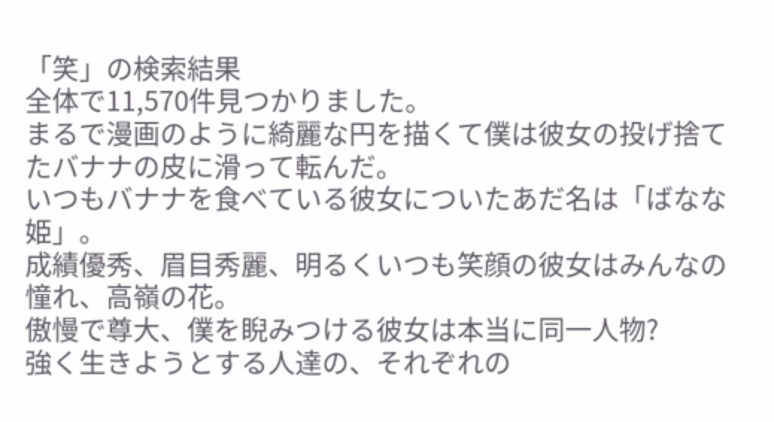「笑」の検索結果
全体で11,570件見つかりました。
まるで漫画のように綺麗な円を描くて僕は彼女の投げ捨てたバナナの皮に滑って転んだ。
いつもバナナを食べている彼女についたあだ名は「ばなな姫」。
成績優秀、眉目秀麗、明るくいつも笑顔の彼女はみんなの憧れ、高嶺の花。
傲慢で尊大、僕を睨みつける彼女は本当に同一人物?
強く生きようとする人達の、それぞれの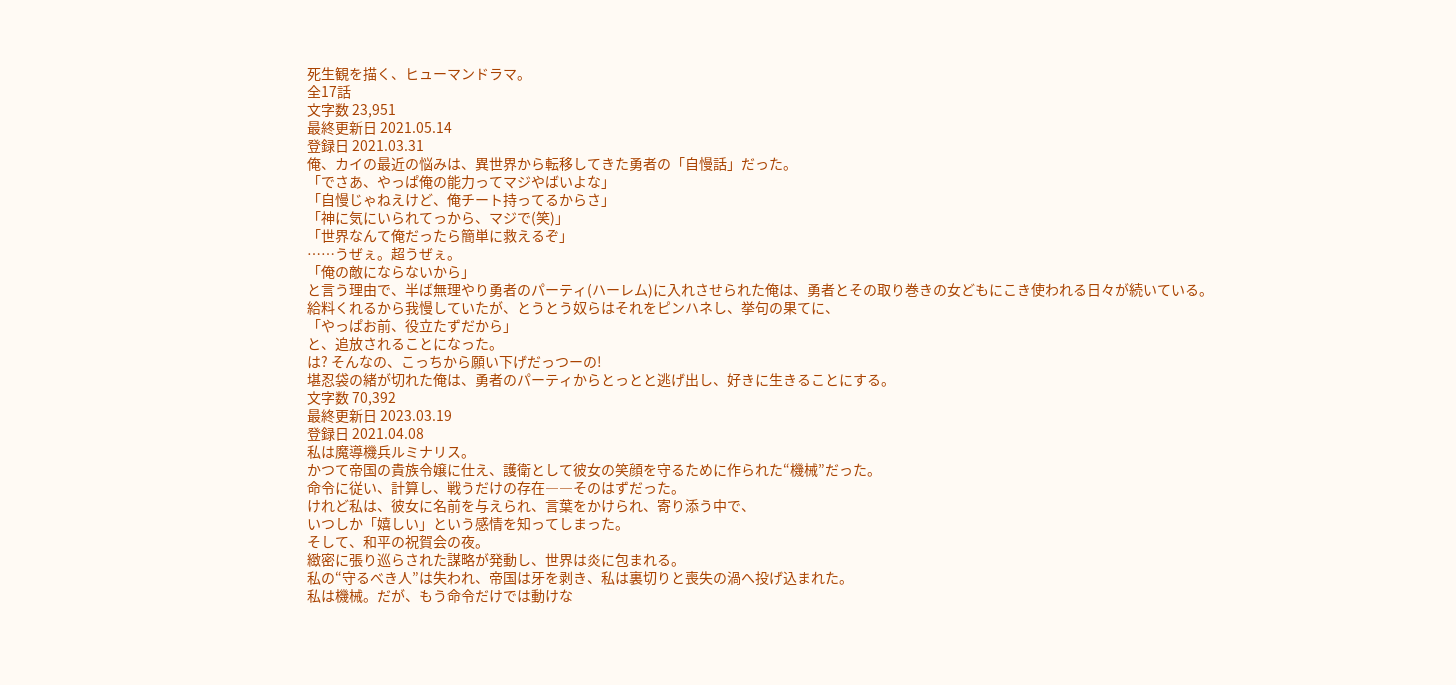死生観を描く、ヒューマンドラマ。
全17話
文字数 23,951
最終更新日 2021.05.14
登録日 2021.03.31
俺、カイの最近の悩みは、異世界から転移してきた勇者の「自慢話」だった。
「でさあ、やっぱ俺の能力ってマジやばいよな」
「自慢じゃねえけど、俺チート持ってるからさ」
「神に気にいられてっから、マジで(笑)」
「世界なんて俺だったら簡単に救えるぞ」
……うぜぇ。超うぜぇ。
「俺の敵にならないから」
と言う理由で、半ば無理やり勇者のパーティ(ハーレム)に入れさせられた俺は、勇者とその取り巻きの女どもにこき使われる日々が続いている。
給料くれるから我慢していたが、とうとう奴らはそれをピンハネし、挙句の果てに、
「やっぱお前、役立たずだから」
と、追放されることになった。
は? そんなの、こっちから願い下げだっつーの!
堪忍袋の緒が切れた俺は、勇者のパーティからとっとと逃げ出し、好きに生きることにする。
文字数 70,392
最終更新日 2023.03.19
登録日 2021.04.08
私は魔導機兵ルミナリス。
かつて帝国の貴族令嬢に仕え、護衛として彼女の笑顔を守るために作られた“機械”だった。
命令に従い、計算し、戦うだけの存在――そのはずだった。
けれど私は、彼女に名前を与えられ、言葉をかけられ、寄り添う中で、
いつしか「嬉しい」という感情を知ってしまった。
そして、和平の祝賀会の夜。
緻密に張り巡らされた謀略が発動し、世界は炎に包まれる。
私の“守るべき人”は失われ、帝国は牙を剥き、私は裏切りと喪失の渦へ投げ込まれた。
私は機械。だが、もう命令だけでは動けな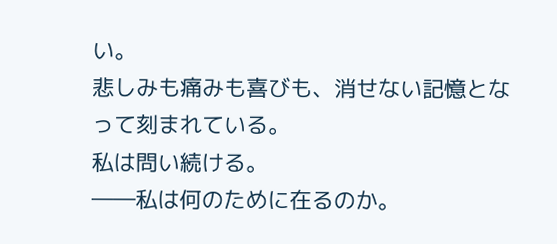い。
悲しみも痛みも喜びも、消せない記憶となって刻まれている。
私は問い続ける。
――私は何のために在るのか。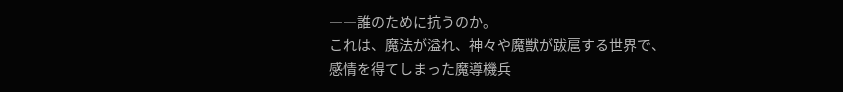――誰のために抗うのか。
これは、魔法が溢れ、神々や魔獣が跋扈する世界で、
感情を得てしまった魔導機兵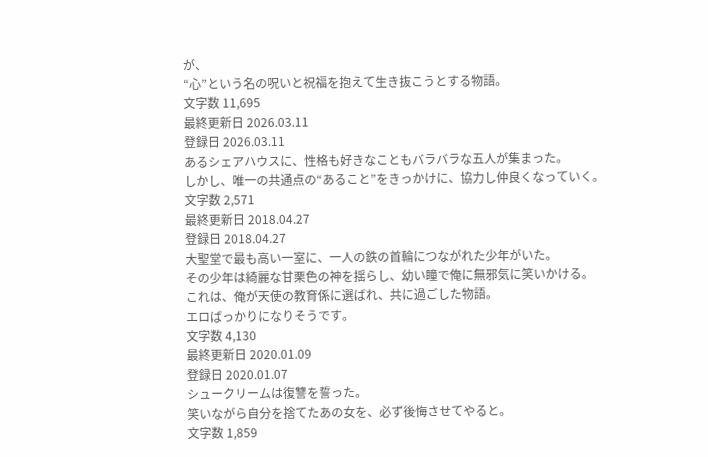が、
“心”という名の呪いと祝福を抱えて生き抜こうとする物語。
文字数 11,695
最終更新日 2026.03.11
登録日 2026.03.11
あるシェアハウスに、性格も好きなこともバラバラな五人が集まった。
しかし、唯一の共通点の“あること”をきっかけに、協力し仲良くなっていく。
文字数 2,571
最終更新日 2018.04.27
登録日 2018.04.27
大聖堂で最も高い一室に、一人の鉄の首輪につながれた少年がいた。
その少年は綺麗な甘栗色の神を揺らし、幼い瞳で俺に無邪気に笑いかける。
これは、俺が天使の教育係に選ばれ、共に過ごした物語。
エロばっかりになりそうです。
文字数 4,130
最終更新日 2020.01.09
登録日 2020.01.07
シュークリームは復讐を誓った。
笑いながら自分を捨てたあの女を、必ず後悔させてやると。
文字数 1,859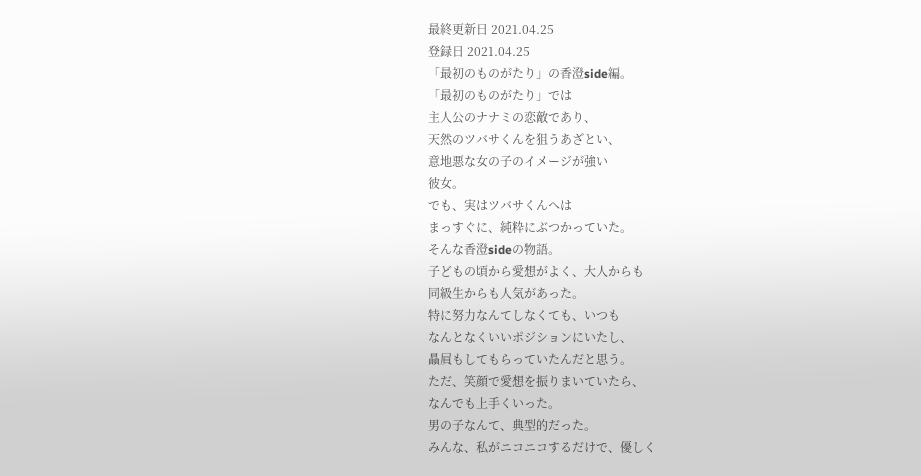最終更新日 2021.04.25
登録日 2021.04.25
「最初のものがたり」の香澄side編。
「最初のものがたり」では
主人公のナナミの恋敵であり、
天然のツバサくんを狙うあざとい、
意地悪な女の子のイメージが強い
彼女。
でも、実はツバサくんへは
まっすぐに、純粋にぶつかっていた。
そんな香澄sideの物語。
子どもの頃から愛想がよく、大人からも
同級生からも人気があった。
特に努力なんてしなくても、いつも
なんとなくいいポジションにいたし、
贔屓もしてもらっていたんだと思う。
ただ、笑顔で愛想を振りまいていたら、
なんでも上手くいった。
男の子なんて、典型的だった。
みんな、私がニコニコするだけで、優しく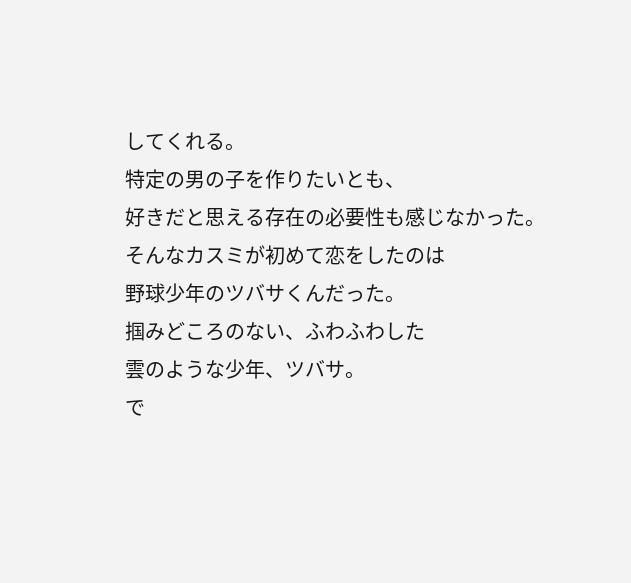してくれる。
特定の男の子を作りたいとも、
好きだと思える存在の必要性も感じなかった。
そんなカスミが初めて恋をしたのは
野球少年のツバサくんだった。
掴みどころのない、ふわふわした
雲のような少年、ツバサ。
で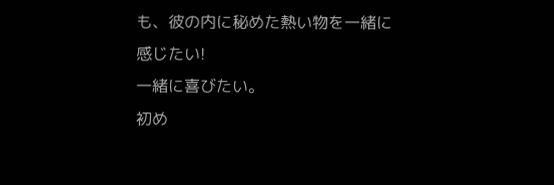も、彼の内に秘めた熱い物を一緒に
感じたい!
一緒に喜びたい。
初め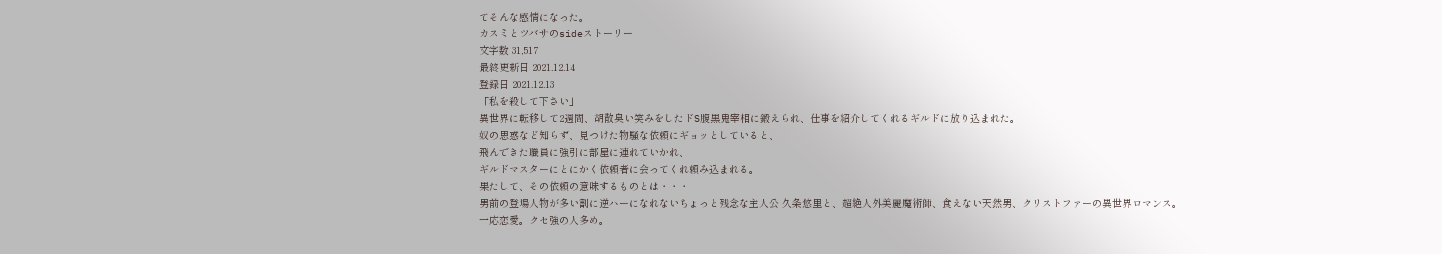てそんな感情になった。
カスミとツバサのsideストーリー
文字数 31,517
最終更新日 2021.12.14
登録日 2021.12.13
「私を殺して下さい」
異世界に転移して2週間、胡散臭い笑みをしたドS腹黒鬼宰相に鍛えられ、仕事を紹介してくれるギルドに放り込まれた。
奴の思惑など知らず、見つけた物騒な依頼にギョッとしていると、
飛んできた職員に強引に部屋に連れていかれ、
ギルドマスターにとにかく依頼者に会ってくれ頼み込まれる。
果たして、その依頼の意味するものとは・・・
男前の登場人物が多い割に逆ハーになれないちょっと残念な主人公 久条悠里と、超絶人外美麗魔術師、食えない天然男、クリストファーの異世界ロマンス。
一応恋愛。クセ強の人多め。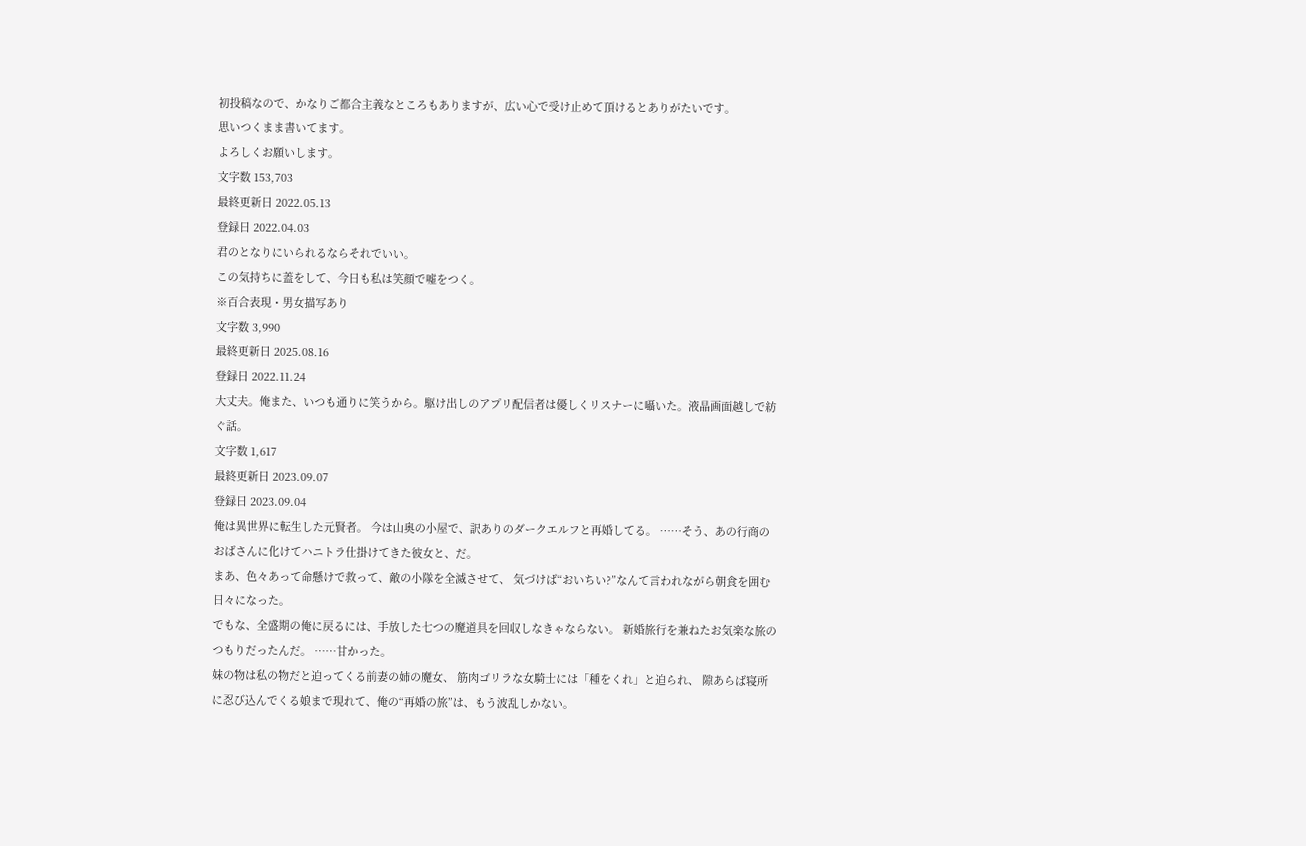初投稿なので、かなりご都合主義なところもありますが、広い心で受け止めて頂けるとありがたいです。
思いつくまま書いてます。
よろしくお願いします。
文字数 153,703
最終更新日 2022.05.13
登録日 2022.04.03
君のとなりにいられるならそれでいい。
この気持ちに蓋をして、今日も私は笑顔で嘘をつく。
※百合表現・男女描写あり
文字数 3,990
最終更新日 2025.08.16
登録日 2022.11.24
大丈夫。俺また、いつも通りに笑うから。駆け出しのアプリ配信者は優しくリスナーに囁いた。液晶画面越しで紡ぐ話。
文字数 1,617
最終更新日 2023.09.07
登録日 2023.09.04
俺は異世界に転生した元賢者。 今は山奥の小屋で、訳ありのダークエルフと再婚してる。 ……そう、あの行商のおばさんに化けてハニトラ仕掛けてきた彼女と、だ。
まあ、色々あって命懸けで救って、敵の小隊を全滅させて、 気づけば“おいちい?”なんて言われながら朝食を囲む日々になった。
でもな、全盛期の俺に戻るには、手放した七つの魔道具を回収しなきゃならない。 新婚旅行を兼ねたお気楽な旅のつもりだったんだ。 ……甘かった。
妹の物は私の物だと迫ってくる前妻の姉の魔女、 筋肉ゴリラな女騎士には「種をくれ」と迫られ、 隙あらば寝所に忍び込んでくる娘まで現れて、俺の“再婚の旅”は、もう波乱しかない。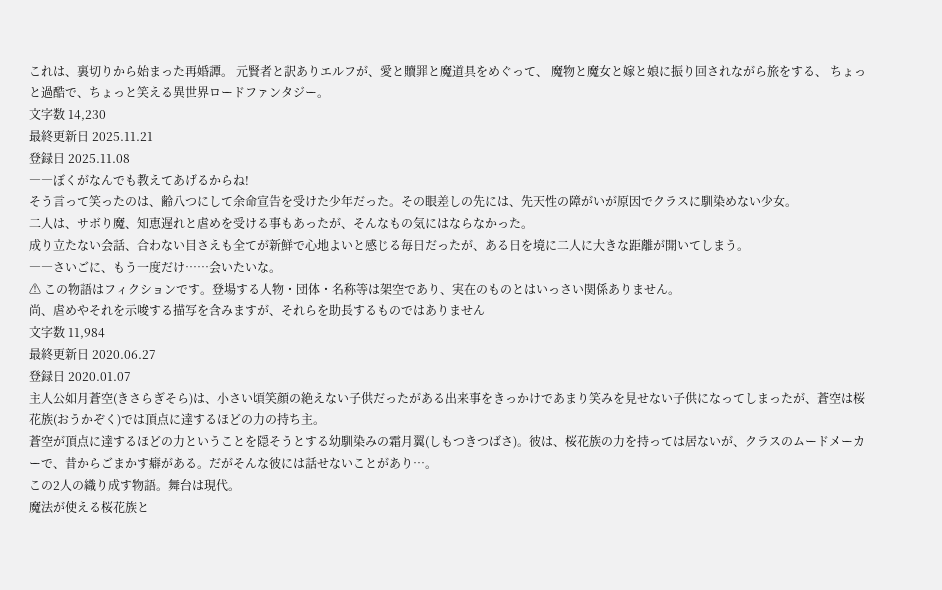これは、裏切りから始まった再婚譚。 元賢者と訳ありエルフが、愛と贖罪と魔道具をめぐって、 魔物と魔女と嫁と娘に振り回されながら旅をする、 ちょっと過酷で、ちょっと笑える異世界ロードファンタジー。
文字数 14,230
最終更新日 2025.11.21
登録日 2025.11.08
――ぼくがなんでも教えてあげるからね!
そう言って笑ったのは、齢八つにして余命宣告を受けた少年だった。その眼差しの先には、先天性の障がいが原因でクラスに馴染めない少女。
二人は、サボり魔、知恵遅れと虐めを受ける事もあったが、そんなもの気にはならなかった。
成り立たない会話、合わない目さえも全てが新鮮で心地よいと感じる毎日だったが、ある日を境に二人に大きな距離が開いてしまう。
――さいごに、もう一度だけ……会いたいな。
⚠ この物語はフィクションです。登場する人物・団体・名称等は架空であり、実在のものとはいっさい関係ありません。
尚、虐めやそれを示唆する描写を含みますが、それらを助長するものではありません
文字数 11,984
最終更新日 2020.06.27
登録日 2020.01.07
主人公如月蒼空(きさらぎそら)は、小さい頃笑顔の絶えない子供だったがある出来事をきっかけであまり笑みを見せない子供になってしまったが、蒼空は桜花族(おうかぞく)では頂点に達するほどの力の持ち主。
蒼空が頂点に達するほどの力ということを隠そうとする幼馴染みの霜月翼(しもつきつばさ)。彼は、桜花族の力を持っては居ないが、クラスのムードメーカーで、昔からごまかす癖がある。だがそんな彼には話せないことがあり…。
この2人の織り成す物語。舞台は現代。
魔法が使える桜花族と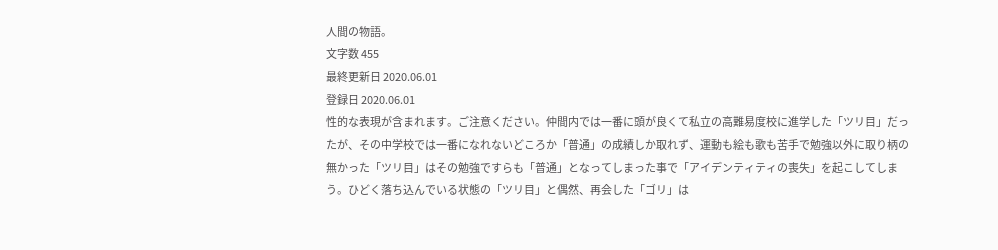人間の物語。
文字数 455
最終更新日 2020.06.01
登録日 2020.06.01
性的な表現が含まれます。ご注意ください。仲間内では一番に頭が良くて私立の高難易度校に進学した「ツリ目」だったが、その中学校では一番になれないどころか「普通」の成績しか取れず、運動も絵も歌も苦手で勉強以外に取り柄の無かった「ツリ目」はその勉強ですらも「普通」となってしまった事で「アイデンティティの喪失」を起こしてしまう。ひどく落ち込んでいる状態の「ツリ目」と偶然、再会した「ゴリ」は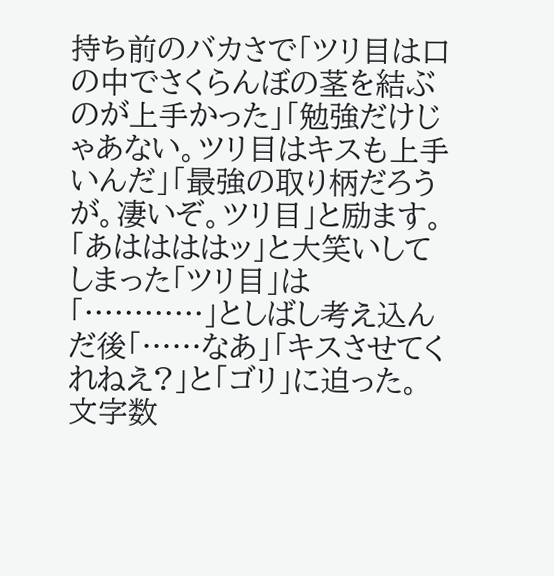持ち前のバカさで「ツリ目は口の中でさくらんぼの茎を結ぶのが上手かった」「勉強だけじゃあない。ツリ目はキスも上手いんだ」「最強の取り柄だろうが。凄いぞ。ツリ目」と励ます。「あははははッ」と大笑いしてしまった「ツリ目」は「…………」としばし考え込んだ後「……なあ」「キスさせてくれねえ?」と「ゴリ」に迫った。
文字数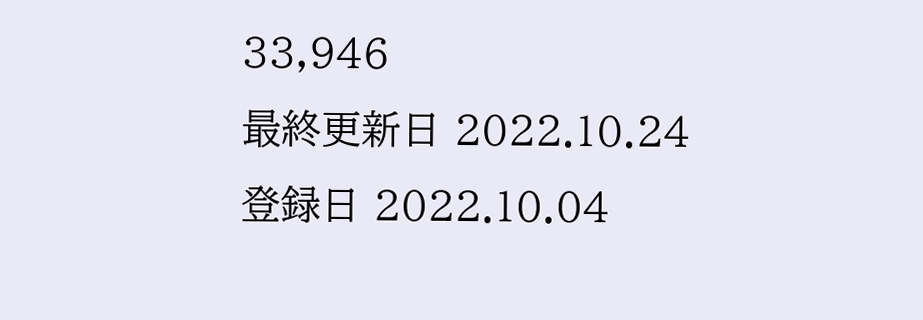33,946
最終更新日 2022.10.24
登録日 2022.10.04